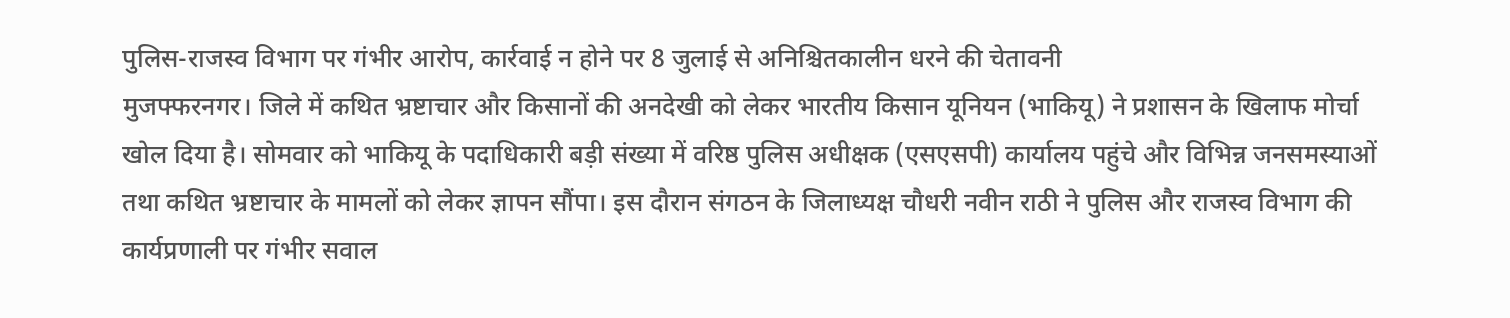पुलिस-राजस्व विभाग पर गंभीर आरोप, कार्रवाई न होने पर 8 जुलाई से अनिश्चितकालीन धरने की चेतावनी
मुजफ्फरनगर। जिले में कथित भ्रष्टाचार और किसानों की अनदेखी को लेकर भारतीय किसान यूनियन (भाकियू) ने प्रशासन के खिलाफ मोर्चा खोल दिया है। सोमवार को भाकियू के पदाधिकारी बड़ी संख्या में वरिष्ठ पुलिस अधीक्षक (एसएसपी) कार्यालय पहुंचे और विभिन्न जनसमस्याओं तथा कथित भ्रष्टाचार के मामलों को लेकर ज्ञापन सौंपा। इस दौरान संगठन के जिलाध्यक्ष चौधरी नवीन राठी ने पुलिस और राजस्व विभाग की कार्यप्रणाली पर गंभीर सवाल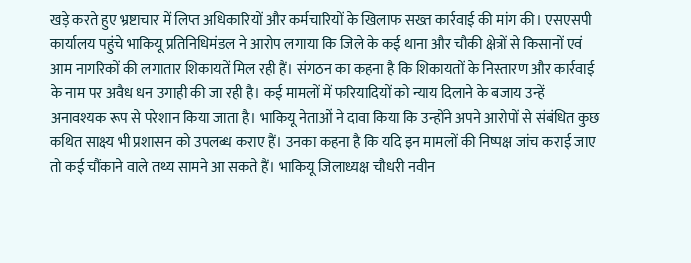खड़े करते हुए भ्रष्टाचार में लिप्त अधिकारियों और कर्मचारियों के खिलाफ सख्त कार्रवाई की मांग की। एसएसपी कार्यालय पहुंचे भाकियू प्रतिनिधिमंडल ने आरोप लगाया कि जिले के कई थाना और चौकी क्षेत्रों से किसानों एवं आम नागरिकों की लगातार शिकायतें मिल रही हैं। संगठन का कहना है कि शिकायतों के निस्तारण और कार्रवाई के नाम पर अवैध धन उगाही की जा रही है। कई मामलों में फरियादियों को न्याय दिलाने के बजाय उन्हें अनावश्यक रूप से परेशान किया जाता है। भाकियू नेताओं ने दावा किया कि उन्होंने अपने आरोपों से संबंधित कुछ कथित साक्ष्य भी प्रशासन को उपलब्ध कराए हैं। उनका कहना है कि यदि इन मामलों की निष्पक्ष जांच कराई जाए तो कई चौंकाने वाले तथ्य सामने आ सकते हैं। भाकियू जिलाध्यक्ष चौधरी नवीन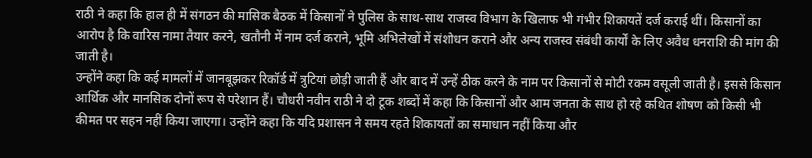राठी ने कहा कि हाल ही में संगठन की मासिक बैठक में किसानों ने पुलिस के साथ-साथ राजस्व विभाग के खिलाफ भी गंभीर शिकायतें दर्ज कराई थीं। किसानों का आरोप है कि वारिस नामा तैयार करने, खतौनी में नाम दर्ज कराने, भूमि अभिलेखों में संशोधन कराने और अन्य राजस्व संबंधी कार्यों के लिए अवैध धनराशि की मांग की जाती है।
उन्होंने कहा कि कई मामलों में जानबूझकर रिकॉर्ड में त्रुटियां छोड़ी जाती हैं और बाद में उन्हें ठीक करने के नाम पर किसानों से मोटी रकम वसूली जाती है। इससे किसान आर्थिक और मानसिक दोनों रूप से परेशान हैं। चौधरी नवीन राठी ने दो टूक शब्दों में कहा कि किसानों और आम जनता के साथ हो रहे कथित शोषण को किसी भी कीमत पर सहन नहीं किया जाएगा। उन्होंने कहा कि यदि प्रशासन ने समय रहते शिकायतों का समाधान नहीं किया और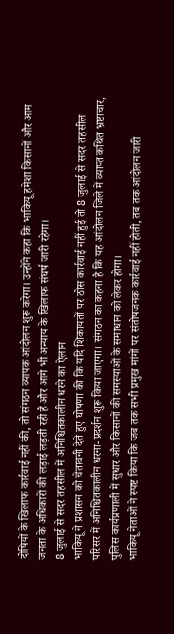दोषियों के खिलाफ कार्रवाई नहीं की, तो संगठन व्यापक आंदोलन शुरू करेगा। उन्होंने कहा कि भाकियू हमेशा किसानों और आम जनता के अधिकारों की लड़ाई लड़ती रही है और आगे भी अन्याय के खिलाफ संघर्ष जारी रहेगा।
8 जुलाई से सदर तहसील में अनिश्चितकालीन धरने का ऐलान
भाकियू ने प्रशासन को चेतावनी देते हुए घोषणा की कि यदि शिकायतों पर ठोस कार्रवाई नहीं हुई तो 8 जुलाई से सदर तहसील परिसर में अनिश्चितकालीन धरना-प्रदर्शन शुरू किया जाएगा। संगठन का कहना है कि यह आंदोलन जिले में व्याप्त कथित भ्रष्टाचार, पुलिस कार्यप्रणाली में सुधार और किसानों की समस्याओं के समाधान को लेकर होगा।
भाकियू नेताओं ने स्पष्ट किया कि जब तक सभी प्रमुख मांगों पर संतोषजनक कार्रवाई नहीं होती, तब तक आंदोलन जारी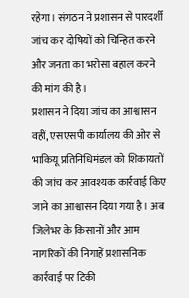रहेगा। संगठन ने प्रशासन से पारदर्शी जांच कर दोषियों को चिन्हित करने और जनता का भरोसा बहाल करने की मांग की है।
प्रशासन ने दिया जांच का आश्वासन
वहीं, एसएसपी कार्यालय की ओर से भाकियू प्रतिनिधिमंडल को शिकायतों की जांच कर आवश्यक कार्रवाई किए जाने का आश्वासन दिया गया है। अब जिलेभर के किसानों और आम नागरिकों की निगाहें प्रशासनिक कार्रवाई पर टिकी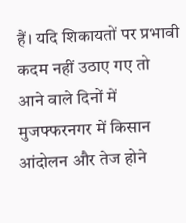हैं। यदि शिकायतों पर प्रभावी कदम नहीं उठाए गए तो आने वाले दिनों में मुजफ्फरनगर में किसान आंदोलन और तेज होने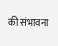की संभावना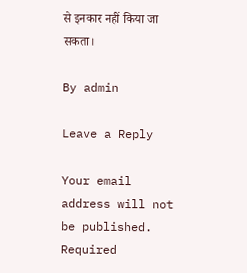से इनकार नहीं किया जा सकता।

By admin

Leave a Reply

Your email address will not be published. Required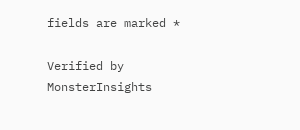fields are marked *

Verified by MonsterInsights